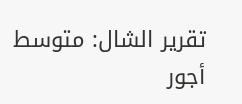تقرير الشال: متوسط أجور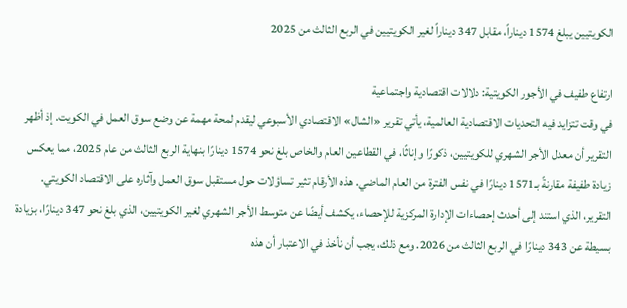الكويتيين يبلغ 1574 ديناراً، مقابل 347 ديناراً لغير الكويتيين في الربع الثالث من 2025

ارتفاع طفيف في الأجور الكويتية: دلالات اقتصادية واجتماعية
في وقت تتزايد فيه التحديات الاقتصادية العالمية، يأتي تقرير «الشال» الاقتصادي الأسبوعي ليقدم لمحة مهمة عن وضع سوق العمل في الكويت. إذ أظهر التقرير أن معدل الأجر الشهري للكويتيين، ذكورًا وإناثًا، في القطاعين العام والخاص بلغ نحو 1574 دينارًا بنهاية الربع الثالث من عام 2025، مما يعكس زيادة طفيفة مقارنةً بـ1571 دينارًا في نفس الفترة من العام الماضي. هذه الأرقام تثير تساؤلات حول مستقبل سوق العمل وآثاره على الاقتصاد الكويتي.
التقرير، الذي استند إلى أحدث إحصاءات الإدارة المركزية للإحصاء، يكشف أيضًا عن متوسط الأجر الشهري لغير الكويتيين، الذي بلغ نحو 347 دينارًا، بزيادة بسيطة عن 343 دينارًا في الربع الثالث من 2026. ومع ذلك، يجب أن نأخذ في الاعتبار أن هذه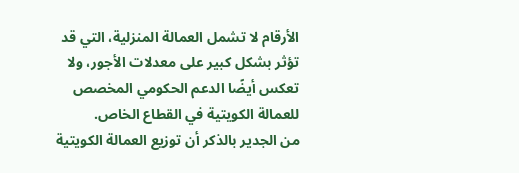الأرقام لا تشمل العمالة المنزلية، التي قد تؤثر بشكل كبير على معدلات الأجور، ولا تعكس أيضًا الدعم الحكومي المخصص للعمالة الكويتية في القطاع الخاص.
من الجدير بالذكر أن توزيع العمالة الكويتية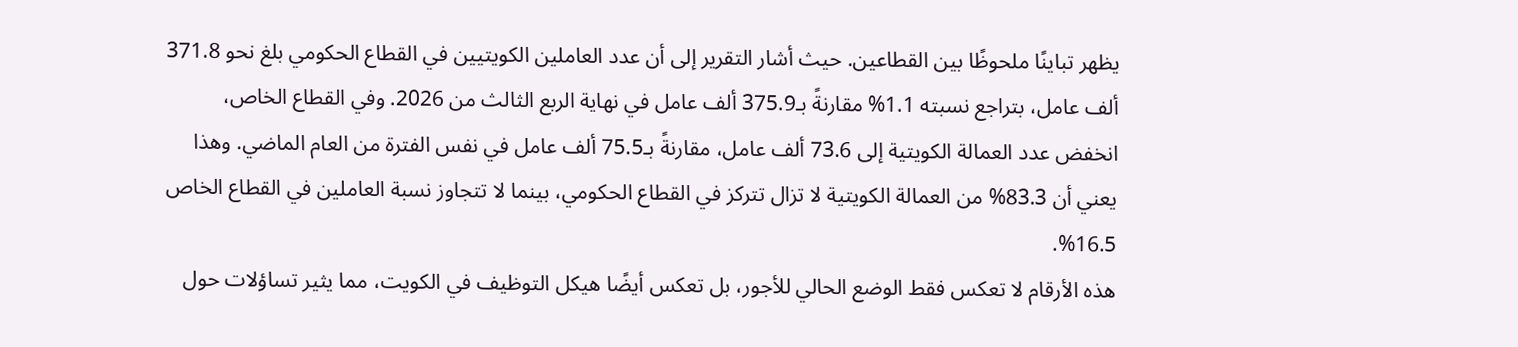يظهر تباينًا ملحوظًا بين القطاعين. حيث أشار التقرير إلى أن عدد العاملين الكويتيين في القطاع الحكومي بلغ نحو 371.8 ألف عامل، بتراجع نسبته 1.1% مقارنةً بـ375.9 ألف عامل في نهاية الربع الثالث من 2026. وفي القطاع الخاص، انخفض عدد العمالة الكويتية إلى 73.6 ألف عامل، مقارنةً بـ75.5 ألف عامل في نفس الفترة من العام الماضي. وهذا يعني أن 83.3% من العمالة الكويتية لا تزال تتركز في القطاع الحكومي، بينما لا تتجاوز نسبة العاملين في القطاع الخاص 16.5%.
هذه الأرقام لا تعكس فقط الوضع الحالي للأجور، بل تعكس أيضًا هيكل التوظيف في الكويت، مما يثير تساؤلات حول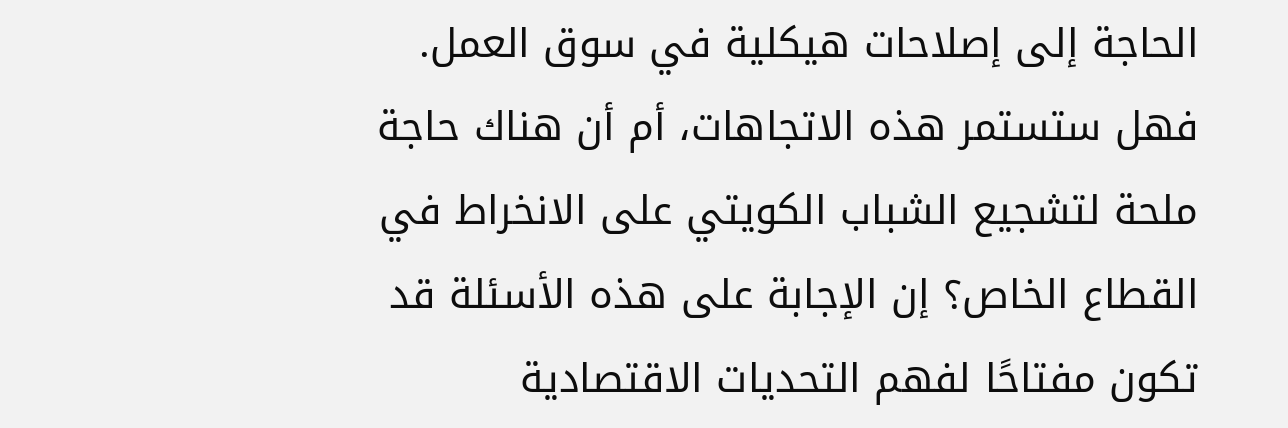الحاجة إلى إصلاحات هيكلية في سوق العمل. فهل ستستمر هذه الاتجاهات، أم أن هناك حاجة ملحة لتشجيع الشباب الكويتي على الانخراط في القطاع الخاص؟ إن الإجابة على هذه الأسئلة قد تكون مفتاحًا لفهم التحديات الاقتصادية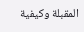المقبلة وكيفية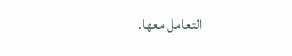التعامل معها.